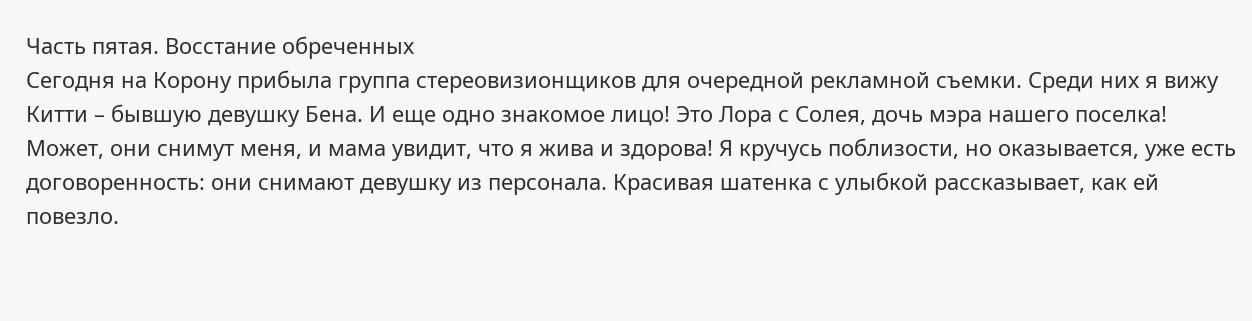Часть пятая. Восстание обреченных
Сегодня на Корону прибыла группа стереовизионщиков для очередной рекламной съемки. Среди них я вижу Китти – бывшую девушку Бена. И еще одно знакомое лицо! Это Лора с Солея, дочь мэра нашего поселка! Может, они снимут меня, и мама увидит, что я жива и здорова! Я кручусь поблизости, но оказывается, уже есть договоренность: они снимают девушку из персонала. Красивая шатенка с улыбкой рассказывает, как ей повезло.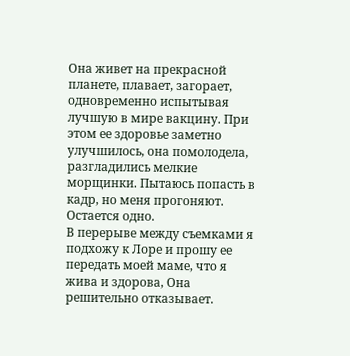Она живет на прекрасной планете, плавает, загорает, одновременно испытывая лучшую в мире вакцину. При этом ее здоровье заметно улучшилось, она помолодела, разгладились мелкие морщинки. Пытаюсь попасть в кадр, но меня прогоняют. Остается одно.
В перерыве между съемками я подхожу к Лоре и прошу ее передать моей маме, что я жива и здорова, Она решительно отказывает.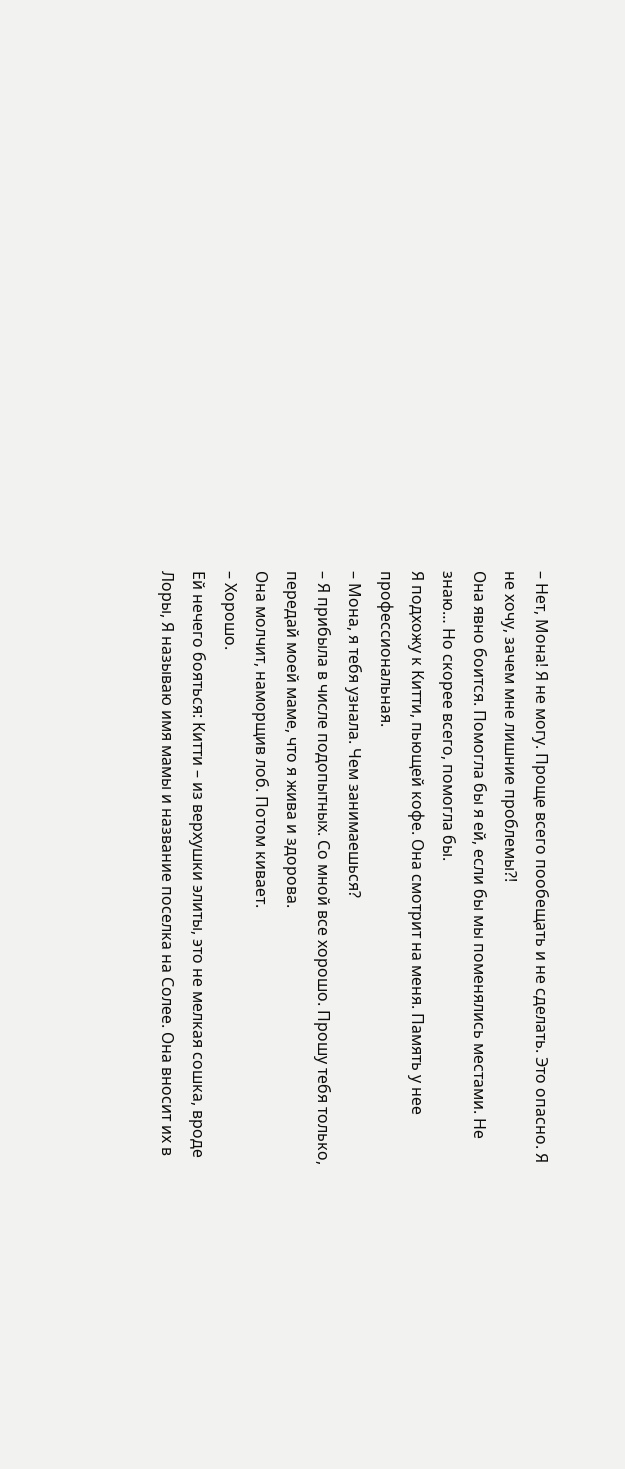– Нет, Мона! Я не могу. Проще всего пообещать и не сделать. Это опасно. Я не хочу, зачем мне лишние проблемы?!
Она явно боится. Помогла бы я ей, если бы мы поменялись местами. Не знаю… Но скорее всего, помогла бы.
Я подхожу к Китти, пьющей кофе. Она смотрит на меня. Память у нее профессиональная.
– Мона, я тебя узнала. Чем занимаешься?
– Я прибыла в числе подопытных. Со мной все хорошо. Прошу тебя только, передай моей маме, что я жива и здорова.
Она молчит, наморщив лоб. Потом кивает.
– Хорошо.
Ей нечего бояться: Китти – из верхушки элиты, это не мелкая сошка, вроде Лоры, Я называю имя мамы и название поселка на Солее. Она вносит их в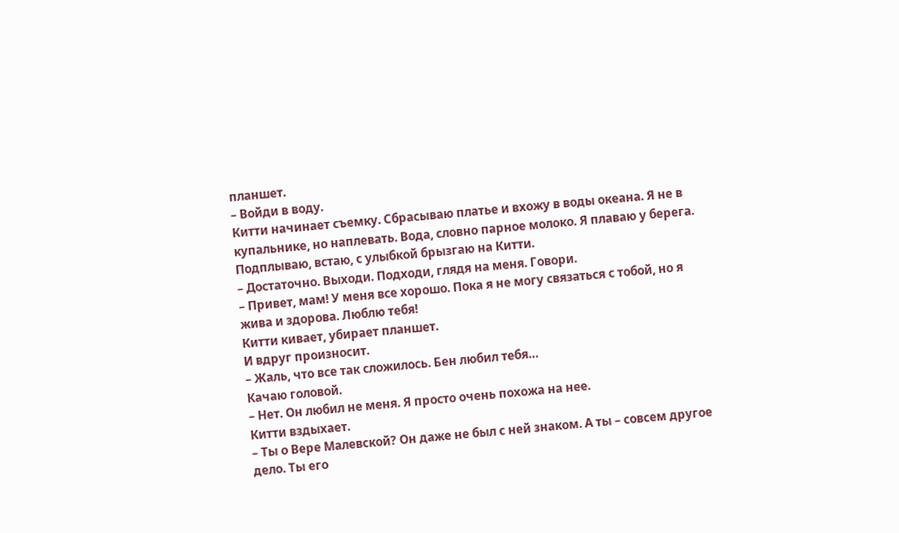планшет.
– Войди в воду.
Китти начинает съемку. Сбрасываю платье и вхожу в воды океана. Я не в купальнике, но наплевать. Вода, словно парное молоко. Я плаваю у берега. Подплываю, встаю, с улыбкой брызгаю на Китти.
– Достаточно. Выходи. Подходи, глядя на меня. Говори.
– Привет, мам! У меня все хорошо. Пока я не могу связаться с тобой, но я жива и здорова. Люблю тебя!
Китти кивает, убирает планшет.
И вдруг произносит.
– Жаль, что все так сложилось. Бен любил тебя…
Качаю головой.
– Нет. Он любил не меня. Я просто очень похожа на нее.
Китти вздыхает.
– Ты о Вере Малевской? Он даже не был с ней знаком. А ты – совсем другое дело. Ты его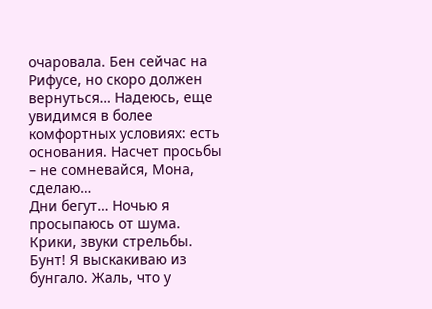очаровала. Бен сейчас на Рифусе, но скоро должен вернуться… Надеюсь, еще увидимся в более комфортных условиях: есть основания. Насчет просьбы – не сомневайся, Мона, сделаю…
Дни бегут… Ночью я просыпаюсь от шума. Крики, звуки стрельбы. Бунт! Я выскакиваю из бунгало. Жаль, что у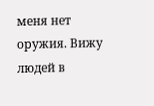меня нет оружия. Вижу людей в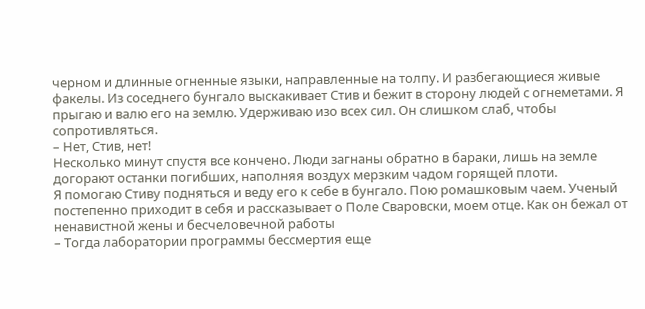черном и длинные огненные языки, направленные на толпу. И разбегающиеся живые факелы. Из соседнего бунгало выскакивает Стив и бежит в сторону людей с огнеметами. Я прыгаю и валю его на землю. Удерживаю изо всех сил. Он слишком слаб, чтобы сопротивляться.
– Нет, Стив, нет!
Несколько минут спустя все кончено. Люди загнаны обратно в бараки, лишь на земле догорают останки погибших, наполняя воздух мерзким чадом горящей плоти.
Я помогаю Стиву подняться и веду его к себе в бунгало. Пою ромашковым чаем. Ученый постепенно приходит в себя и рассказывает о Поле Сваровски, моем отце. Как он бежал от ненавистной жены и бесчеловечной работы
– Тогда лаборатории программы бессмертия еще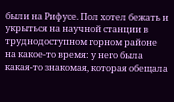были на Рифусе. Пол хотел бежать и укрыться на научной станции в труднодоступном горном районе на какое-то время: у него была какая-то знакомая, которая обещала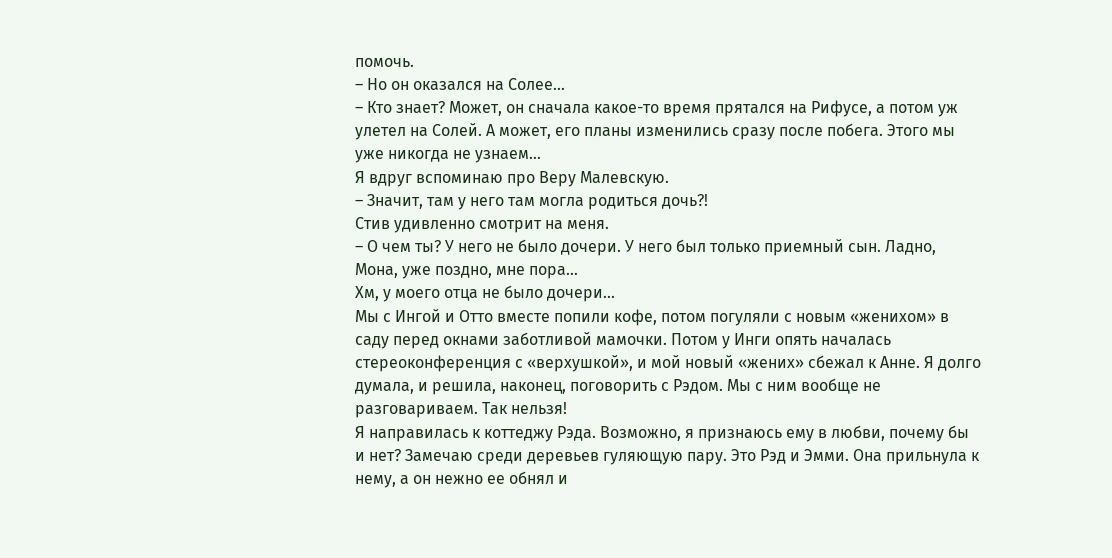помочь.
– Но он оказался на Солее…
– Кто знает? Может, он сначала какое-то время прятался на Рифусе, а потом уж улетел на Солей. А может, его планы изменились сразу после побега. Этого мы уже никогда не узнаем…
Я вдруг вспоминаю про Веру Малевскую.
– Значит, там у него там могла родиться дочь?!
Стив удивленно смотрит на меня.
– О чем ты? У него не было дочери. У него был только приемный сын. Ладно, Мона, уже поздно, мне пора…
Хм, у моего отца не было дочери...
Мы с Ингой и Отто вместе попили кофе, потом погуляли с новым «женихом» в саду перед окнами заботливой мамочки. Потом у Инги опять началась стереоконференция с «верхушкой», и мой новый «жених» сбежал к Анне. Я долго думала, и решила, наконец, поговорить с Рэдом. Мы с ним вообще не разговариваем. Так нельзя!
Я направилась к коттеджу Рэда. Возможно, я признаюсь ему в любви, почему бы и нет? Замечаю среди деревьев гуляющую пару. Это Рэд и Эмми. Она прильнула к нему, а он нежно ее обнял и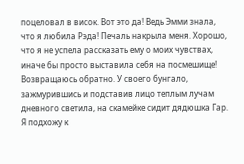поцеловал в висок. Вот это да! Ведь Эмми знала, что я любила Рэда! Печаль накрыла меня. Хорошо, что я не успела рассказать ему о моих чувствах, иначе бы просто выставила себя на посмешище!
Возвращаюсь обратно. У своего бунгало, зажмурившись и подставив лицо теплым лучам дневного светила, на скамейке сидит дядюшка Гар. Я подхожу к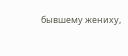бывшему жениху,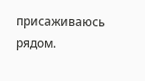присаживаюсь рядом.